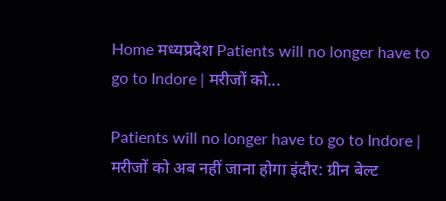Home मध्यप्रदेश Patients will no longer have to go to Indore | मरीजों को...

Patients will no longer have to go to Indore | मरीजों को अब नहीं जाना होगा इंदौर: ग्रीन बेल्ट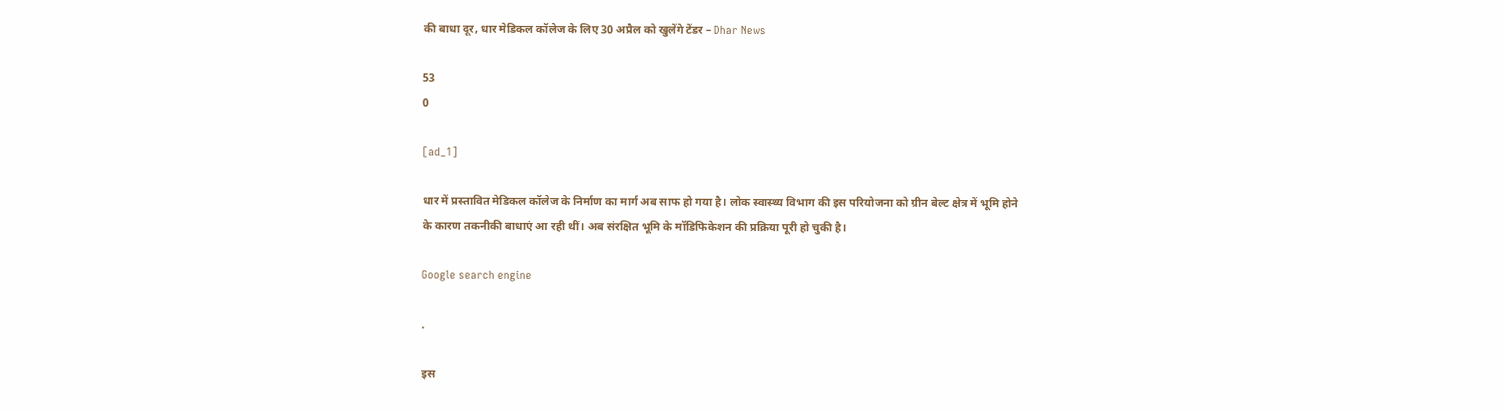की बाधा दूर, धार मेडिकल कॉलेज के लिए 30 अप्रैल को खुलेंगे टेंडर – Dhar News

53
0

[ad_1]

धार में प्रस्तावित मेडिकल कॉलेज के निर्माण का मार्ग अब साफ हो गया है। लोक स्वास्थ्य विभाग की इस परियोजना को ग्रीन बेल्ट क्षेत्र में भूमि होने के कारण तकनीकी बाधाएं आ रही थीं। अब संरक्षित भूमि के मॉडिफिकेशन की प्रक्रिया पूरी हो चुकी है।

Google search engine

.

इस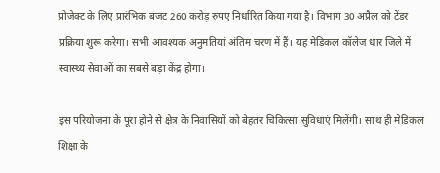प्रोजेक्ट के लिए प्रारंभिक बजट 260 करोड़ रुपए निर्धारित किया गया है। विभाग 30 अप्रैल को टेंडर प्रक्रिया शुरू करेगा। सभी आवश्यक अनुमतियां अंतिम चरण में हैं। यह मेडिकल कॉलेज धार जिले में स्वास्थ्य सेवाओं का सबसे बड़ा केंद्र होगा।

इस परियोजना के पूरा होने से क्षेत्र के निवासियों को बेहतर चिकित्सा सुविधाएं मिलेंगी। साथ ही मेडिकल शिक्षा के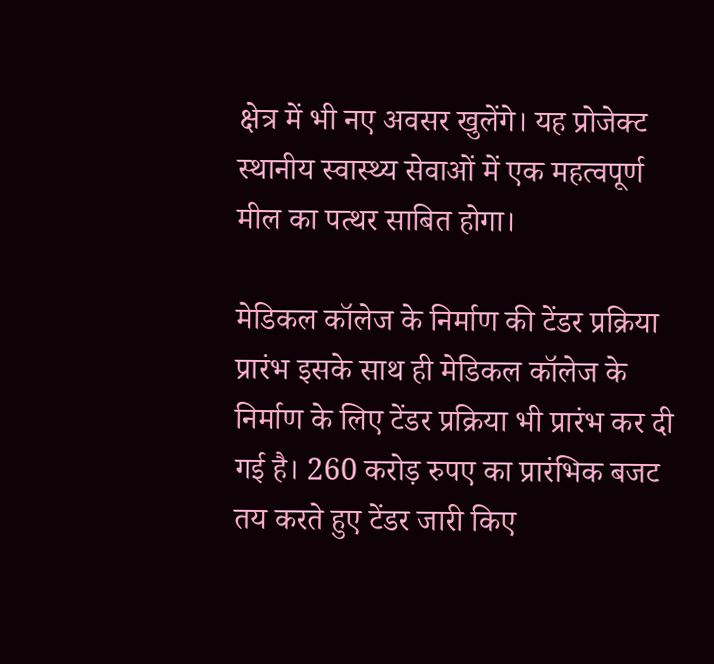क्षेत्र में भी नए अवसर खुलेंगे। यह प्रोजेक्ट स्थानीय स्वास्थ्य सेवाओं में एक महत्वपूर्ण मील का पत्थर साबित होगा।

मेडिकल कॉलेज के निर्माण की टेंडर प्रक्रिया प्रारंभ इसके साथ ही मेडिकल कॉलेज के निर्माण के लिए टेंडर प्रक्रिया भी प्रारंभ कर दी गई है। 260 करोड़ रुपए का प्रारंभिक बजट तय करते हुए टेंडर जारी किए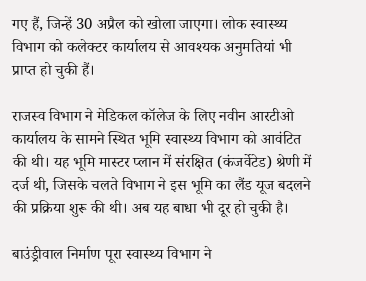गए हैं, जिन्हें 30 अप्रैल को खोला जाएगा। लोक स्वास्थ्य विभाग को कलेक्टर कार्यालय से आवश्यक अनुमतियां भी प्राप्त हो चुकी हैं।

राजस्व विभाग ने मेडिकल कॉलेज के लिए नवीन आरटीओ कार्यालय के सामने स्थित भूमि स्वास्थ्य विभाग को आवंटित की थी। यह भूमि मास्टर प्लान में संरक्षित (कंजर्वेटेड) श्रेणी में दर्ज थी, जिसके चलते विभाग ने इस भूमि का लैंड यूज बदलने की प्रक्रिया शुरू की थी। अब यह बाधा भी दूर हो चुकी है।

बाउंड्रीवाल निर्माण पूरा स्‍वास्थ्य विभाग ने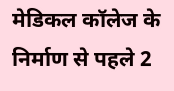मेडिकल कॉलेज के निर्माण से पहले 2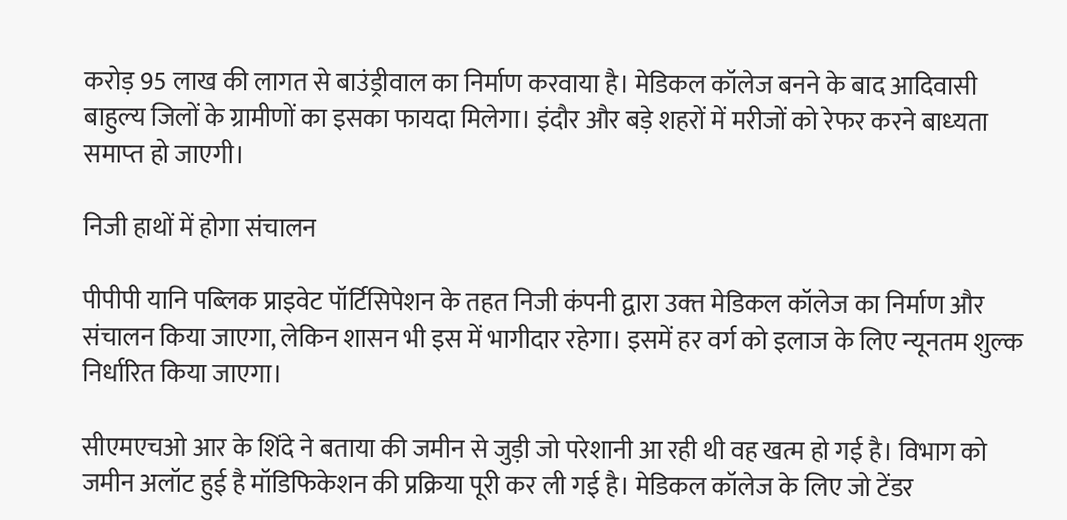करोड़ 95 लाख की लागत से बाउंड्रीवाल का निर्माण करवाया है। मेडिकल कॉलेज बनने के बाद आद‍िवासी बाहुल्‍य जिलों के ग्रामीणों का इसका फायदा मिलेगा। इंदौर और बड़े शहरों में मरीजों को रेफर करने बाध्‍यता समाप्‍त हो जाएगी।

निजी हाथों में होगा संचालन

पीपीपी यानि पब्‍लि‍क प्राइवेट पॉर्ट‍िसिपेशन के तहत निजी कंपनी द्वारा उक्‍त मेडिकल कॉलेज का निर्माण और संचालन किया जाएगा, लेकिन शासन भी इस में भागीदार रहेगा। इसमें हर वर्ग को इलाज के लिए न्‍यूनतम शुल्‍क निर्धारित किया जाएगा।

सीएमएचओ आर के शिंदे ने बताया की जमीन से जुड़ी जो परेशानी आ रही थी वह खत्म हो गई है। विभाग को जमीन अलॉट हुई है मॉडिफिकेशन की प्रक्रिया पूरी कर ली गई है। मेडिकल कॉलेज के लिए जो टेंडर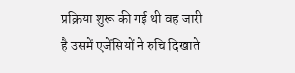प्रक्रिया शुरू की गई थी वह जारी है उसमें एजेंसियों ने रुचि दिखाते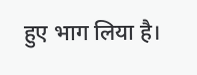हुए भाग लिया है।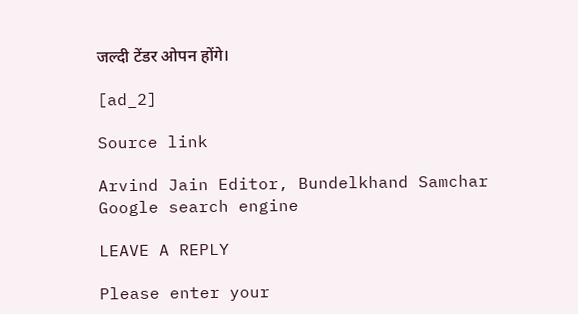जल्दी टेंडर ओपन होंगे।

[ad_2]

Source link

Arvind Jain Editor, Bundelkhand Samchar
Google search engine

LEAVE A REPLY

Please enter your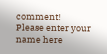comment!
Please enter your name here